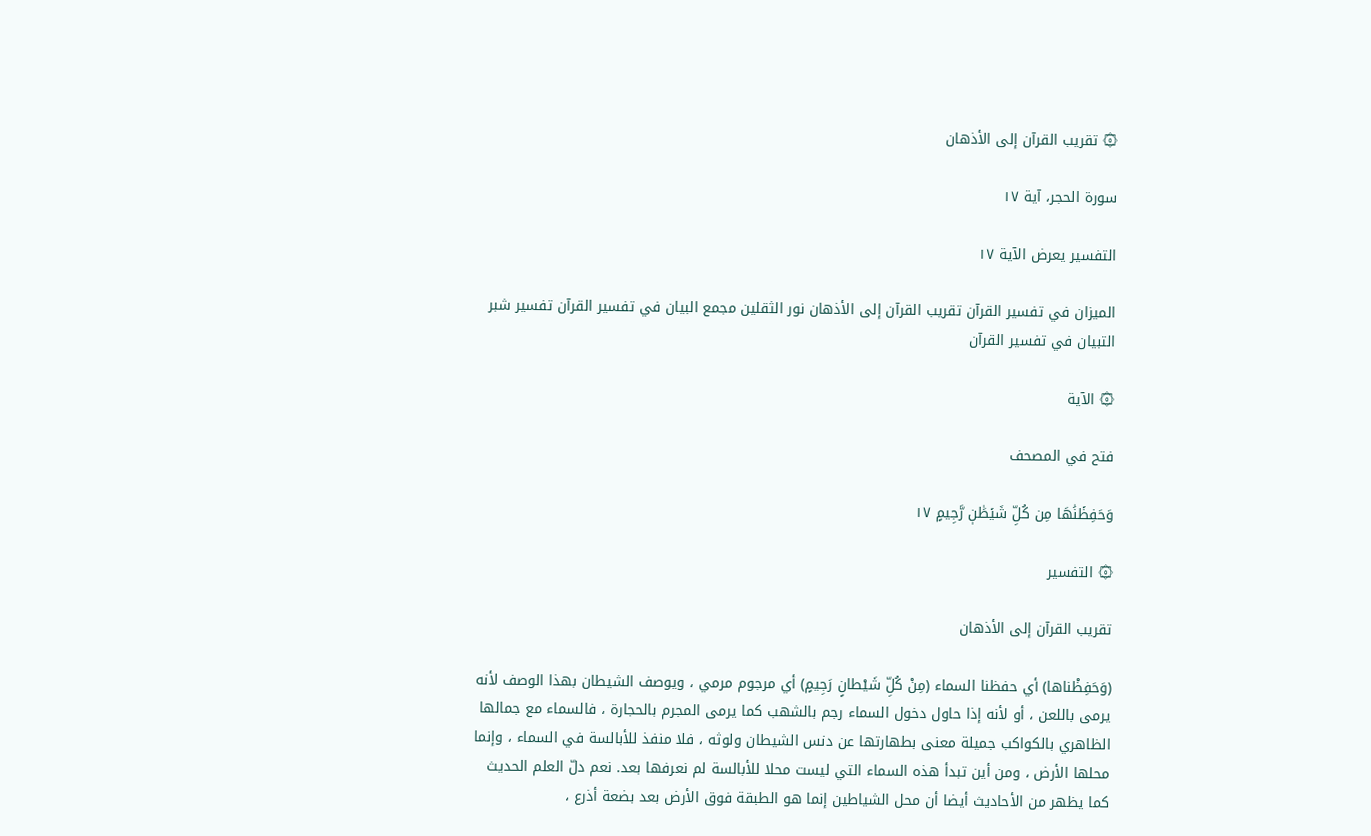۞ تقريب القرآن إلى الأذهان

سورة الحجر، آية ١٧

التفسير يعرض الآية ١٧

الميزان في تفسير القرآن تقريب القرآن إلى الأذهان نور الثقلين مجمع البيان في تفسير القرآن تفسير شبر التبيان في تفسير القرآن

۞ الآية

فتح في المصحف

وَحَفِظۡنَٰهَا مِن كُلِّ شَيۡطَٰنٖ رَّجِيمٍ ١٧

۞ التفسير

تقريب القرآن إلى الأذهان

(وَحَفِظْناها) أي حفظنا السماء (مِنْ كُلِّ شَيْطانٍ رَجِيمٍ) أي مرجوم مرمي ، ويوصف الشيطان بهذا الوصف لأنه يرمى باللعن ، أو لأنه إذا حاول دخول السماء رجم بالشهب كما يرمى المجرم بالحجارة ، فالسماء مع جمالها الظاهري بالكواكب جميلة معنى بطهارتها عن دنس الشيطان ولوثه ، فلا منفذ للأبالسة في السماء ، وإنما محلها الأرض ، ومن أين تبدأ هذه السماء التي ليست محلا للأبالسة لم نعرفها بعد. نعم دلّ العلم الحديث كما يظهر من الأحاديث أيضا أن محل الشياطين إنما هو الطبقة فوق الأرض بعد بضعة أذرع ،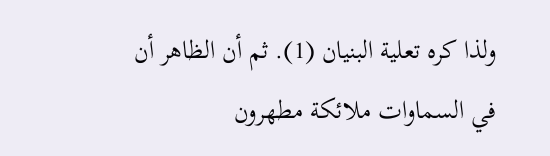ولذا كره تعلية البنيان (1). ثم أن الظاهر أن في السماوات ملائكة مطهرون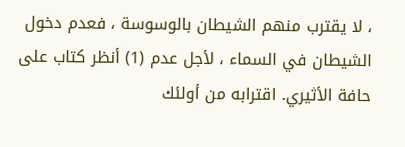، لا يقترب منهم الشيطان بالوسوسة ، فعدم دخول الشيطان في السماء ، لأجل عدم (1) أنظر كتاب على حافة الأثيري. اقترابه من أولئك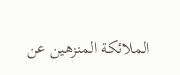الملائكة المنزهين عن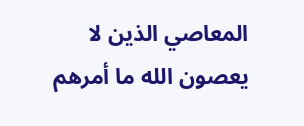المعاصي الذين لا يعصون الله ما أمرهم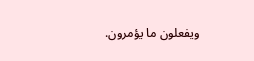ويفعلون ما يؤمرون.